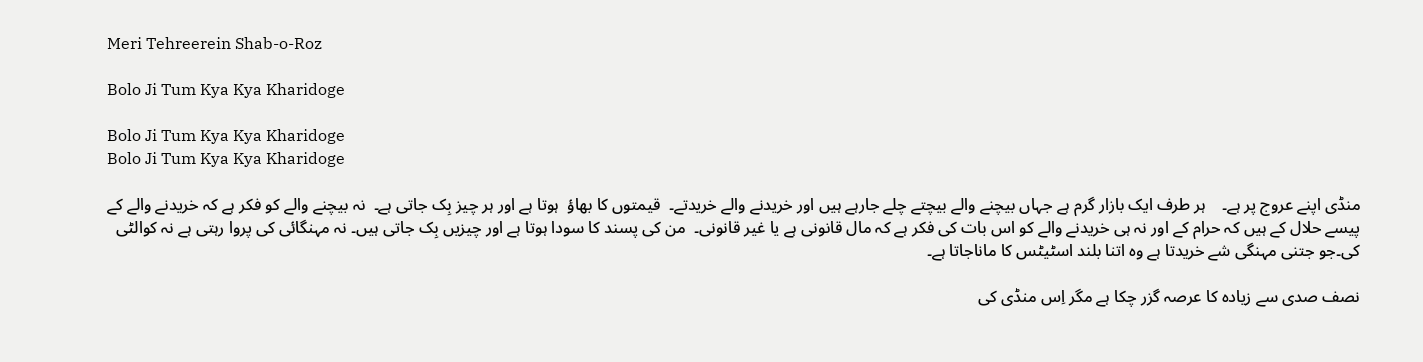Meri Tehreerein Shab-o-Roz

Bolo Ji Tum Kya Kya Kharidoge

Bolo Ji Tum Kya Kya Kharidoge
Bolo Ji Tum Kya Kya Kharidoge

منڈی اپنے عروج پر ہے۔    ہر طرف ایک بازار گرم ہے جہاں بیچنے والے بیچتے چلے جارہے ہیں اور خریدنے والے خریدتے۔  قیمتوں کا بھاؤ  ہوتا ہے اور ہر چیز بِک جاتی ہے۔  نہ بیچنے والے کو فکر ہے کہ خریدنے والے کے پیسے حلال کے ہیں کہ حرام کے اور نہ ہی خریدنے والے کو اس بات کی فکر ہے کہ مال قانونی ہے یا غیر قانونی۔  من کی پسند کا سودا ہوتا ہے اور چیزیں بِک جاتی ہیں۔ نہ مہنگائی کی پروا رہتی ہے نہ کوالٹی کی۔جو جتنی مہنگی شے خریدتا ہے وہ اتنا بلند اسٹیٹس کا ماناجاتا ہے۔

نصف صدی سے زیادہ کا عرصہ گزر چکا ہے مگر اِس منڈی کی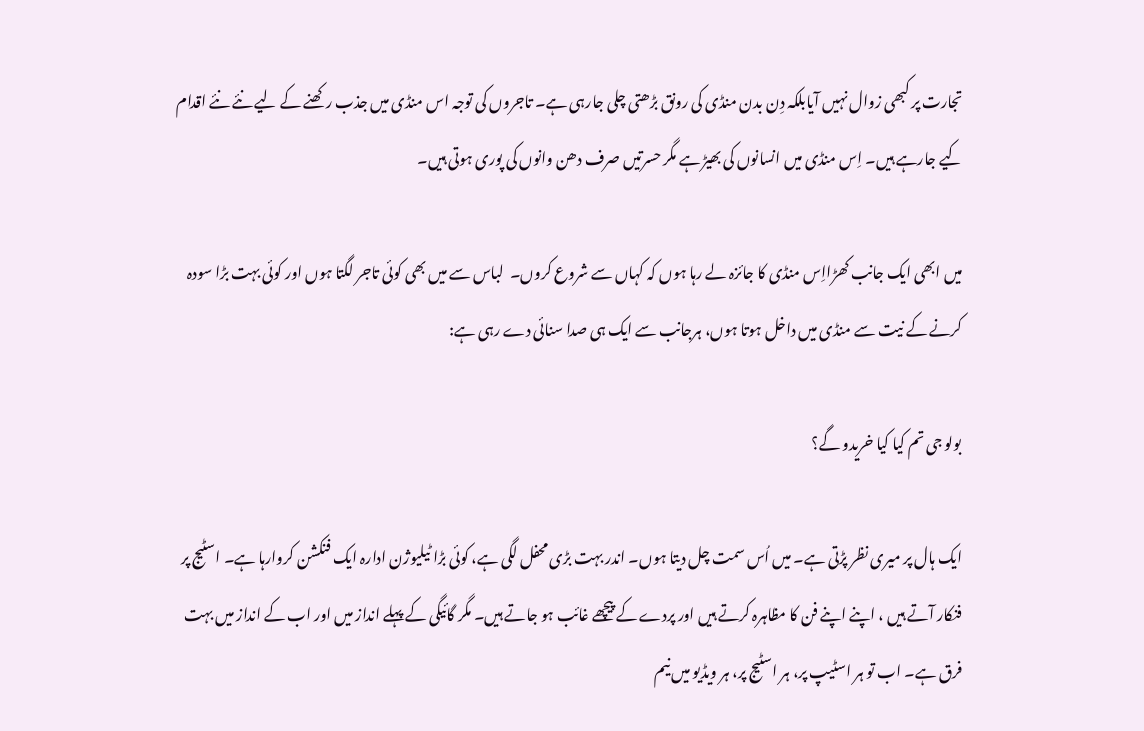تجارت پر کبھی زوال نہیں آیابلکہ دِن بدن منڈی کی رونق بڑھتی چلی جارہی ہے۔ تاجروں کی توجہ اس منڈی میں جذب رکھنے کے لیے نئے نئے اقدام کیے جارہے ہیں۔ اِس منڈی میں انسانوں کی بھیڑ ہے مگر حسرتیں صرف دھن وانوں کی پوری ہوتی ہیں۔

میں ابھی ایک جانب کھڑااِس منڈی کا جائزہ لے رہا ہوں کہ کہاں سے شروع کروں۔  لباس سے میں بھی کوئی تاجر لگتا ہوں اور کوئی بہت بڑا سودہ کرنے کے نیت سے منڈی میں داخل ہوتا ہوں، ہرجانب سے ایک ہی صدا سنائی دے رہی ہے:

بولو جی تم کیا کیا خریدو گے؟

ایک ہال پر میری نظر پڑتی ہے۔ میں اُس سمت چل دیتا ہوں۔ اندر بہت بڑی محفل لگی ہے، کوئی بڑا ٹیلیوژن ادارہ ایک فنکشن کروارہا ہے۔ اسٹیج پر فنکار آتے ہیں ، اپنے اپنے فن کا مظاہرہ کرتے ہیں اور پردے کے پیچھے غائب ہو جاتے ہیں۔ مگر گائیگی کے پہلے انداز میں اور اب کے انداز میں بہت فرق ہے۔ اب تو ہر اسٹیپ پر، ہر اسٹیج پر، ہر ویڈیو میں نیم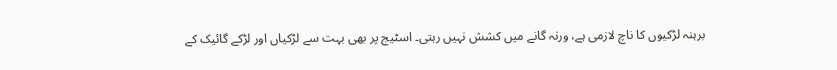برہنہ لڑکیوں کا ناچ لازمی ہے، ورنہ گانے میں کشش نہیں رہتی۔ اسٹیج پر بھی بہت سے لڑکیاں اور لڑکے گائیک کے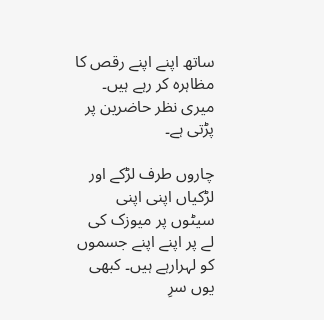ساتھ اپنے اپنے رقص کا مظاہرہ کر رہے ہیں۔ میری نظر حاضرین پر پڑتی ہے۔

چاروں طرف لڑکے اور لڑکیاں اپنی اپنی سیٹوں پر میوزک کی لے پر اپنے اپنے جسموں کو لہرارہے ہیں۔ کبھی یوں سرِ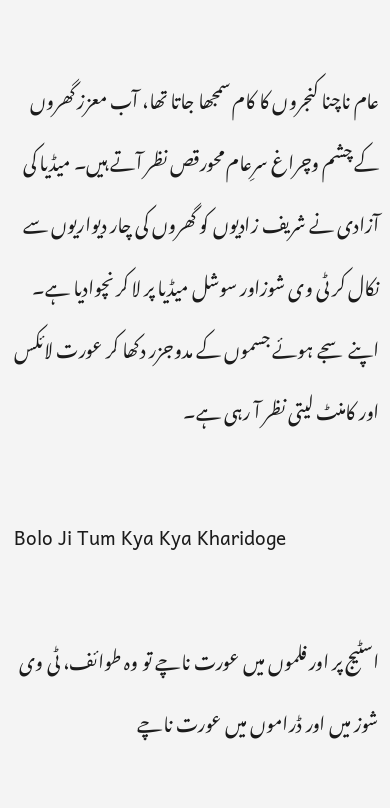عام ناچنا کنجروں کا کام سمجھا جاتا تھا، آب معزز گھروں کے چشم وچراغ سرِعام محورقص نظر آتے ہیں۔ میڈیا کی آزادی نے شریف زادیوں کو گھروں کی چار دیواریوں سے نکال کر ٹی وی شوزاور سوشل میڈیا پر لا کر نچوادیا ہے۔ اپنے سجے ہوئے جسموں کے مدوجزر دکھا کر عورت لائکس اور کامنٹ لیتی نظر آ رہی ہے۔

Bolo Ji Tum Kya Kya Kharidoge

اسٹیج پر اور فلموں میں عورت ناچے تو وہ طوائف، ٹی وی شوز میں اور ڈراموں میں عورت ناچے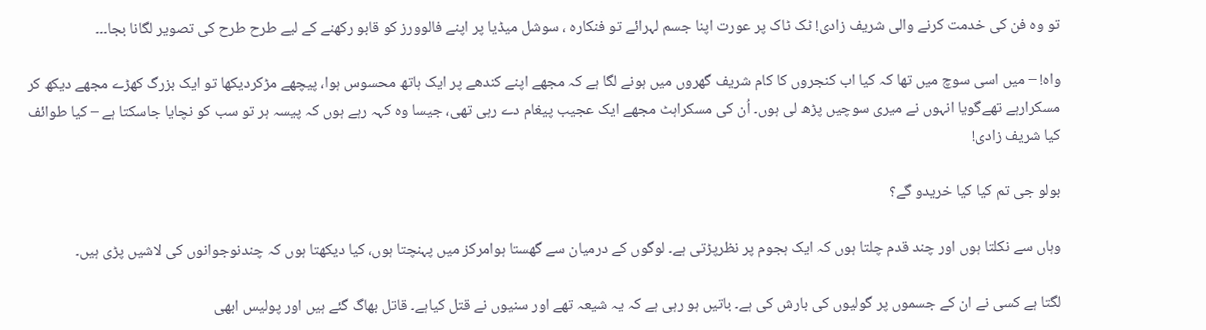تو وہ فن کی خدمت کرنے والی شریف زادی! ٹک ٹاک پر عورت اپنا جسم لہرائے تو فنکارہ ، سوشل میڈیا پر اپنے فالوورز کو قابو رکھنے کے لیے طرح طرح کی تصویر لگانا بجا۔۔۔

واہ! – میں اسی سوچ میں تھا کہ کیا اب کنجروں کا کام شریف گھروں میں ہونے لگا ہے کہ مجھے اپنے کندھے پر ایک ہاتھ محسوس ہوا، پیچھے مڑکردیکھا تو ایک بزرگ کھڑے مجھے دیکھ کر مسکرارہے تھےگویا انہوں نے میری سوچیں پڑھ لی ہوں۔ اُن کی مسکراہٹ مجھے ایک عجیب پیغام دے رہی تھی، جیسا وہ کہہ رہے ہوں کہ پیسہ ہر تو سب کو نچایا جاسکتا ہے – کیا طوائف کیا شریف زادی!

بولو جی تم کیا کیا خریدو گے؟

وہاں سے نکلتا ہوں اور چند قدم چلتا ہوں کہ ایک ہجوم پر نظرپڑتی ہے۔ لوگوں کے درمیان سے گھستا ہوامرکز میں پہنچتا ہوں، کیا دیکھتا ہوں کہ چندنوجوانوں کی لاشیں پڑی ہیں۔

لگتا ہے کسی نے ان کے جسموں پر گولیوں کی بارش کی ہے۔ باتیں ہو رہی ہے کہ یہ شیعہ تھے اور سنیوں نے قتل کیاہے۔ قاتل بھاگ گئے ہیں اور پولیس ابھی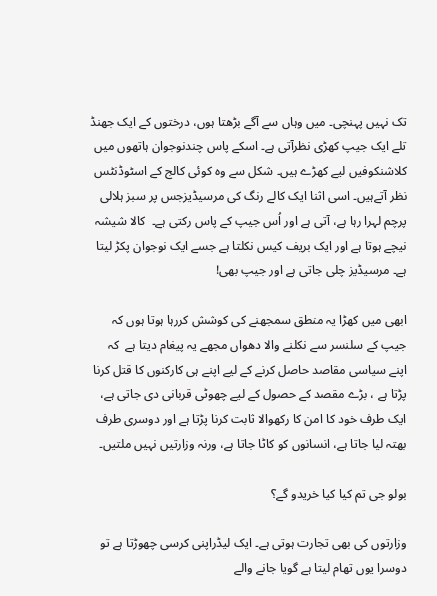تک نہیں پہنچی۔ میں وہاں سے آگے بڑھتا ہوں، درختوں کے ایک جھنڈ تلے ایک جیپ کھڑی نظرآتی ہے۔ اسکے پاس چندنوجوان ہاتھوں میں کلاشنکوفیں لیے کھڑے ہیں۔ شکل سے وہ کوئی کالج کے اسٹوڈنٹس نظر آتےہیں۔ اسی اثنا ایک کالے رنگ کی مرسیڈیزجس پر سبز ہلالی پرچم لہرا رہا ہے، آتی ہے اور اُس جیپ کے پاس رکتی ہے۔  کالا شیشہ نیچے ہوتا ہے اور ایک بریف کیس نکلتا ہے جسے ایک نوجوان پکڑ لیتا ہے۔ مرسیڈیز چلی جاتی ہے اور جیپ بھی!

ابھی میں کھڑا یہ منطق سمجھنے کی کوشش کررہا ہوتا ہوں کہ جیپ کے سلنسر سے نکلنے والا دھواں مجھے یہ پیغام دیتا ہے  کہ اپنے سیاسی مقاصد حاصل کرنے کے لیے اپنے ہی کارکنوں کا قتل کرنا پڑتا ہے ، بڑے مقصد کے حصول کے لیے چھوٹی قربانی دی جاتی ہے،  ایک طرف خود کا امن کا رکھوالا ثابت کرنا پڑتا ہے اور دوسری طرف بھتہ لیا جاتا ہے، انسانوں کو کاٹا جاتا ہے، ورنہ وزارتیں نہیں ملتیں۔

بولو جی تم کیا کیا خریدو گے؟

وزارتوں کی بھی تجارت ہوتی ہے۔ ایک لیڈراپنی کرسی چھوڑتا ہے تو دوسرا یوں تھام لیتا ہے گویا جانے والے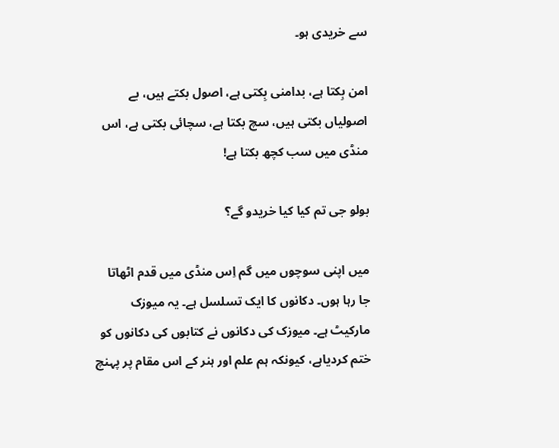سے خریدی ہو۔

امن بِکتا ہے، بدامنی بِکتی ہے، اصول بکتے ہیں، بے اصولیاں بکتی ہیں، سچ بکتا ہے، سچائی بکتی ہے، اس منڈی میں سب کچھ بکتا ہے!

بولو جی تم کیا کیا خریدو گے؟

میں اپنی سوچوں میں گم اِس منڈی میں قدم اٹھاتا جا رہا ہوں۔ دکانوں کا ایک تسلسل ہے۔ یہ میوزک مارکیٹ ہے۔ میوزک کی دکانوں نے کتابوں کی دکانوں کو ختم کردیاہے، کیونکہ ہم علم اور ہنر کے اس مقام پر پہنچ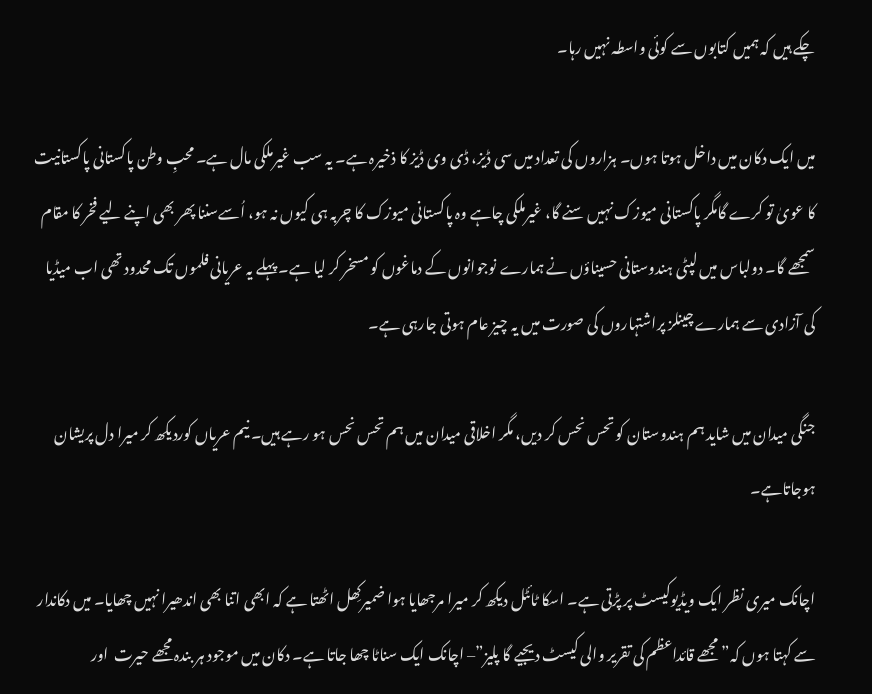چکے ہیں کہ ہمیں کتابوں سے کوئی واسطہ نہیں رہا۔

میں ایک دکان میں داخل ہوتا ہوں۔ ہزاروں کی تعداد میں سی ڈیز، ڈی وی ڈیز کا ذخیرہ ہے۔ یہ سب غیرملکی مال ہے۔ محبِ وطن پاکستانی پاکستانیت کا عویٰ تو کرے گامگر پاکستانی میوزک نہیں سنے گا، غیرملکی چاہے وہ پاکستانی میوزک کا چربہ ہی کیوں نہ ہو، اُسےسننا پھر بھی اپنے لیے فخر کا مقام سمجھے گا۔ دولباس میں لپٹی ہندوستانی حسیناؤں نے ہمارے نوجوانوں کے دماغوں کو مسخر کر لیا ہے۔ پہلے یہ عریانی فلموں تک محدود تھی اب میڈیا کی آزادی سے ہمارے چینلز پراشتہاروں کی صورت میں یہ چیز عام ہوتی جارہی ہے۔

جنگی میدان میں شاید ہم ہندوستان کو تحس نحس کر دیں، مگر اخلاقی میدان میں ہم تحس نحس ہو رہے ہیں۔ نیم عریاں کوردیکھ کر میرا دل پریشان ہوجاتاہے۔

اچانک میری نظر ایک ویڈیوکیسٹ پر پڑتی ہے۔ اسکا ٹائٹل دیکھ کر میرا مرجھایا ہوا ضمیرکِھل اٹھتا ہے کہ ابھی اتنا بھی اندھیرا نہیں چھایا۔ میں دکاندار سے کہتا ہوں کہ” مجھے قائداعظم کی تقریر والی کیسٹ دیجیے گا پلیز”– اچانک ایک سناٹا چھا جاتا ہے۔ دکان میں موجود ہر بندہ مجھے حیرت  اور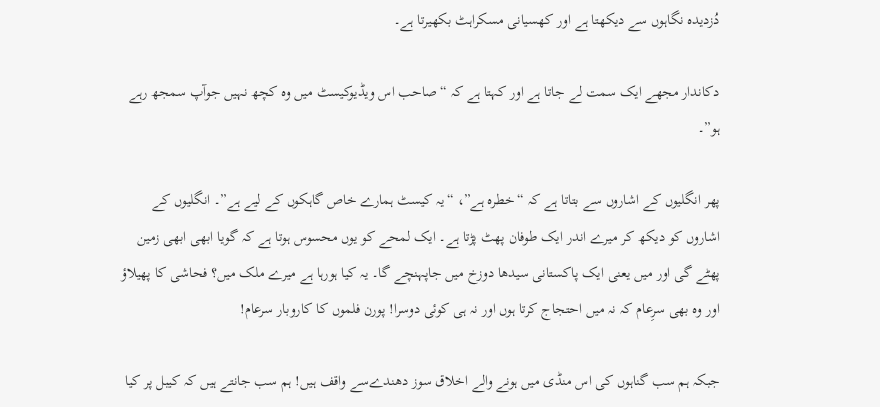دُزدیدہ نگاہوں سے دیکھتا ہے اور کھسیانی مسکراہٹ بکھیرتا ہے۔

دکاندار مجھے ایک سمت لے جاتا ہے اور کہتا ہے کہ “صاحب اس ویڈیوکیسٹ میں وہ کچھ نہیں جوآپ سمجھ رہے ہو”۔

پھر انگلیوں کے اشاروں سے بتاتا ہے کہ “خطرہ ہے”، “یہ کیسٹ ہمارے خاص گاہکوں کے لیے ہے”۔ انگلیوں کے اشاروں کو دیکھ کر میرے اندر ایک طوفان پھٹ پڑتا ہے۔ ایک لمحے کو یوں محسوس ہوتا ہے کہ گویا ابھی ابھی زمین پھٹے گی اور میں یعنی ایک پاکستانی سیدھا دوزخ میں جاپہنچے گا۔ یہ کیا ہورہا ہے میرے ملک میں؟ فحاشی کا پھیلاؤ اور وہ بھی سرِعام کہ نہ میں احتجاج کرتا ہوں اور نہ ہی کوئی دوسرا! پورن فلموں کا کاروبار سرعام!

جبکہ ہم سب گناہوں کی اس منڈی میں ہونے والے اخلاق سوز دھندےسے واقف ہیں! ہم سب جانتے ہیں کہ کیبل پر کیا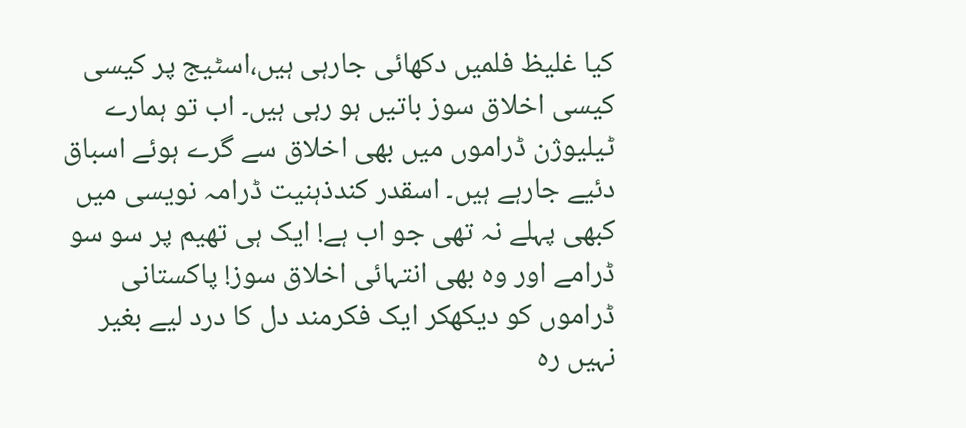کیا غلیظ فلمیں دکھائی جارہی ہیں،اسٹیج پر کیسی کیسی اخلاق سوز باتیں ہو رہی ہیں۔ اب تو ہمارے ٹیلیوژن ڈراموں میں بھی اخلاق سے گرے ہوئے اسباق دئیے جارہے ہیں۔ اسقدر کندذہنیت ڈرامہ نویسی میں کبھی پہلے نہ تھی جو اب ہے! ایک ہی تھیم پر سو سو ڈرامے اور وہ بھی انتہائی اخلاق سوز! پاکستانی ڈراموں کو دیکھکر ایک فکرمند دل کا درد لیے بغیر نہیں رہ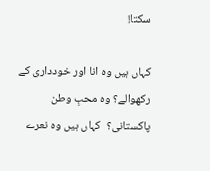سکتا!

کہاں ہیں وہ انا اور خودداری کے رکھوالے؟ وہ محبِ وطن پاکستانی؟  کہاں ہیں وہ نعرے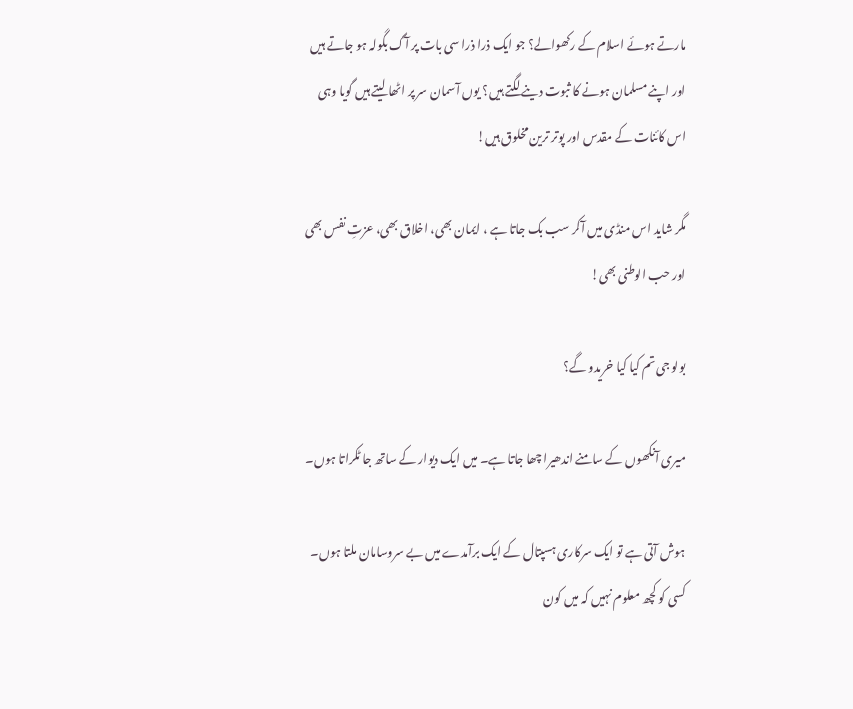مارتے ہوئے اسلام کے رکھوالے؟ جو ایک ذرا ذرا سی بات پر آگ بگولہ ہو جاتے ہیں اور اپنے مسلمان ہونے کا ثبوت دینے لگتے ہیں؟ یوں آسمان سر پر اٹھا لیتے ہیں گویا وہی اس کائنات کے مقدس اور پوتر ترین مخلوق ہیں!

مگر شاید اس منڈی میں آکر سب بک جاتا ہے ، ایمان بھی، اخلاق بھی، عزتِ نفس بھی اور حب الوطنی بھی!

بولو جی تم کیا کیا خریدو گے؟

میری آنکھوں کے سامنے اندھیرا چھا جاتا ہے۔ میں ایک دیوار کے ساتھ جا ٹکراتا ہوں۔

ہوش آتی ہے تو ایک سرکاری ہسپتال کے ایک برآمدے میں بے سروسامان ملتا ہوں۔ کسی کو کچھ معلوم نہیں کہ میں کون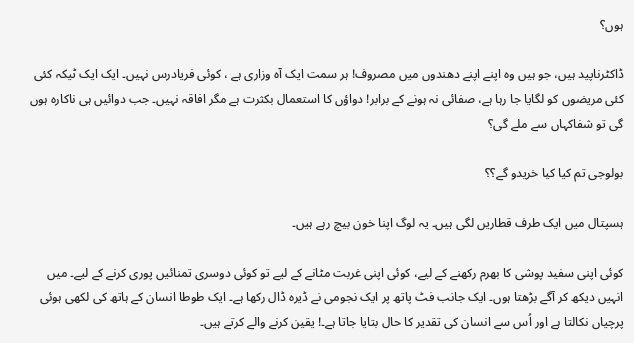ہوں؟

ڈاکٹرناپید ہیں، جو ہیں وہ اپنے اپنے دھندوں میں مصروف! ہر سمت ایک آہ وزاری ہے ، کوئی فریادرس نہیں۔ ایک ایک ٹیکہ کئی کئی مریضوں کو لگایا جا رہا ہے، صفائی نہ ہونے کے برابر! دواؤں کا استعمال بکثرت ہے مگر افاقہ نہیں۔ جب دوائیں ہی ناکارہ ہوں گی تو شفاکہاں سے ملے گی؟

بولوجی تم کیا کیا خریدو گے؟؟

ہسپتال میں ایک طرف قطاریں لگی ہیں۔ یہ لوگ اپنا خون بیچ رہے ہیں۔

کوئی اپنی سفید پوشی کا بھرم رکھنے کے لیے، کوئی اپنی غربت مٹانے کے لیے تو کوئی دوسری تمنائیں پوری کرنے کے لیے۔ میں انہیں دیکھ کر آگے بڑھتا ہوں۔ ایک جانب فٹ پاتھ پر ایک نجومی نے ڈیرہ ڈال رکھا ہے۔ ایک طوطا انسان کے ہاتھ کی لکھی ہوئی پرچیاں نکالتا ہے اور اُس سے انسان کی تقدیر کا حال بتایا جاتا ہے۔! یقین کرنے والے کرتے ہیں۔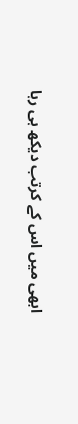ابھی میں اس کے کرتب دیکھ ہی رہا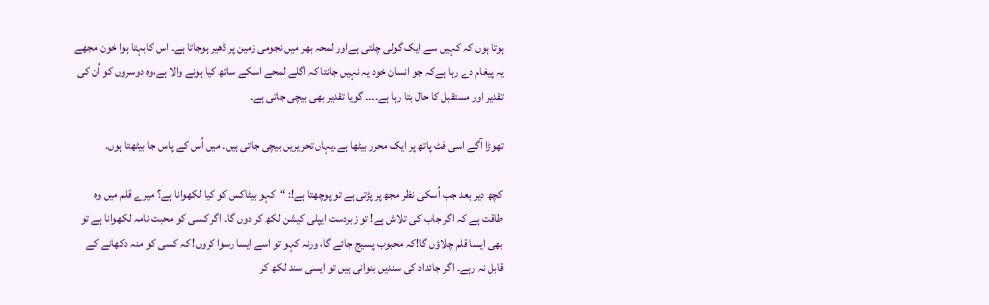ہوتا ہوں کہ کہیں سے ایک گولی چلتی ہےاور لمحہ بھر میں نجومی زمین پر ڈھیر ہوجاتا ہے۔ اس کابہتا ہوا خون مجھے یہ پیغام دے رہا ہےکہ جو انسان خود یہ نہیں جانتا کہ اگلے لمحے اسکے ساتھ کیا ہونے والا ہے،وہ دوسروں کو اُن کی تقدیر اور مستقبل کا حال بتا رہا ہے۔۔۔۔ گویا تقدیر بھی بیچی جاتی ہے۔

تھوڑا آگے اسی فٹ پاتھ پر ایک محرر بیٹھا ہے۔یہاں تحریریں بیچی جاتی ہیں۔ میں اُس کے پاس جا بیٹھتا ہوں۔

کچھ دیر بعد جب اُسکی نظر مجھ پر پڑتی ہے تو پوچھتا ہے!: “کہو بیٹاکس کو کیا لکھوانا ہے؟ میرے قلم میں وہ طاقت ہے کہ اگر جاب کی تلاش ہے! تو زبردست ایپلی کیشن لکھ کر دوں گا۔ اگر کسی کو محبت نامہ لکھوانا ہے تو بھی ایسا قلم چلاؤں گا!کہ محبوب پسیج جائے گا، ورنہ کہو تو اسے ایسا رسوا کروں! کہ کسی کو منہ دکھانے کے قابل نہ رہے۔ اگر جائداد کی سندیں بنوانی ہیں تو ایسی سند لکھ کر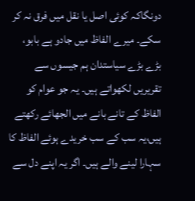دونگاکہ کوئی اصل یا نقل میں فرق نہ کر سکے۔ میرے الفاظ میں جادو ہے بابو، بڑے بڑے سیاستدان ہم جیسوں سے تقریریں لکھواتے ہیں۔ یہ جو عوام کو الفاظ کے تانے بانے میں الجھائے رکھتے ہیں،یہ سب کے سب خریدے ہوئے الفاظ کا سہارا لینے والے ہیں۔ اگر یہ اپنے دل سے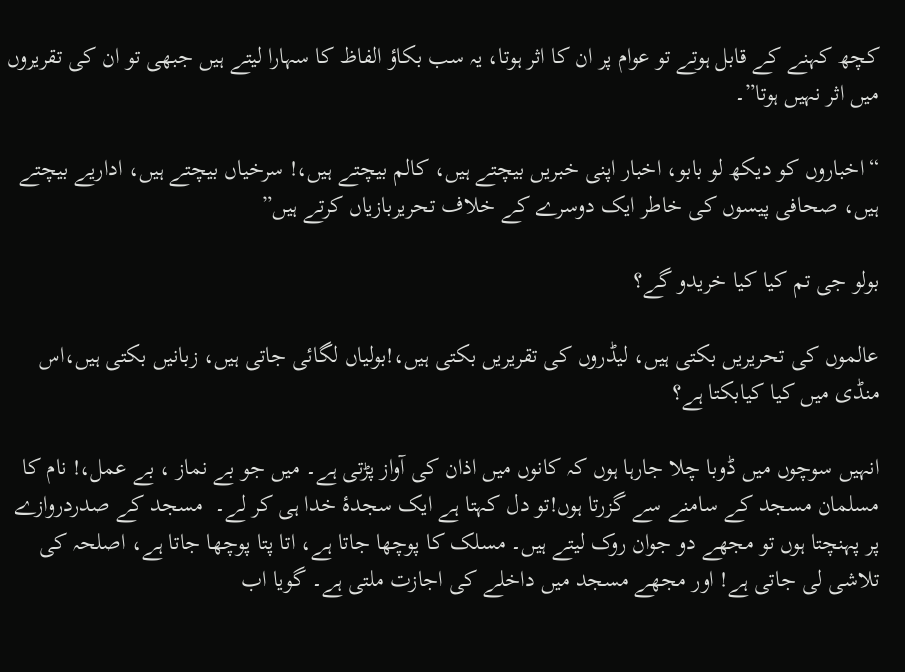کچھ کہنے کے قابل ہوتے تو عوام پر ان کا اثر ہوتا، یہ سب بکاؤ الفاظ کا سہارا لیتے ہیں جبھی تو ان کی تقریروں میں اثر نہیں ہوتا”۔

“اخباروں کو دیکھ لو بابو، اخبار اپنی خبریں بیچتے ہیں، کالم بیچتے ہیں،! سرخیاں بیچتے ہیں، اداریے بیچتے ہیں، صحافی پیسوں کی خاطر ایک دوسرے کے خلاف تحریربازیاں کرتے ہیں”

بولو جی تم کیا کیا خریدو گے؟

عالموں کی تحریریں بکتی ہیں، لیڈروں کی تقریریں بکتی ہیں،!بولیاں لگائی جاتی ہیں، زبانیں بکتی ہیں،اس منڈی میں کیا کیابکتا ہے؟

انہیں سوچوں میں ڈوبا چلا جارہا ہوں کہ کانوں میں اذان کی آواز پڑتی ہے۔ میں جو بے نماز ، بے عمل،! نام کا مسلمان مسجد کے سامنے سے گزرتا ہوں!تو دل کہتا ہے ایک سجدۂ خدا ہی کر لے۔  مسجد کے صدردروازے پر پہنچتا ہوں تو مجھے دو جوان روک لیتے ہیں۔ مسلک کا پوچھا جاتا ہے، اتا پتا پوچھا جاتا ہے، اصلحہ کی تلاشی لی جاتی ہے! اور مجھے مسجد میں داخلے کی اجازت ملتی ہے۔ گویا اب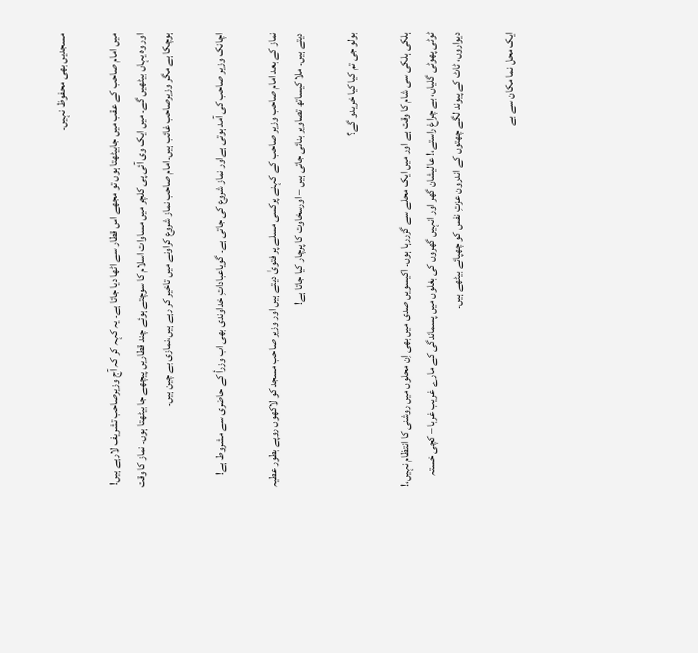مسجدیں بھی محفوظ نہیں۔

میں امام صاحب کے عقب میں جابیٹھتا ہوں تو مجھے اس قطار سے اٹھا دیا جاتا ہے۔ یہ کہہ کر کہ آج وزیرصاحب تشریف لارہے ہیں! اور وہ یہاں بیٹھیں گے۔ میں ایک وی آئی پی کلچر میں مساوات اسلام کا سوچتے ہوئے چند قطاریں پیچھے جا بیٹھتا ہوں۔ نماز کا وقت ہوچکا ہے مگر وزیرصاحب غائب ہیں۔امام صاحب نماز شروع کراونے میں تاخیر کر رہے ہیں،نمازی بے چین ہیں۔

اچانک وزیر صاحب کی آمد ہوتی ہےاور نماز شروع کی جاتی ہے۔ گویاعباداتِ خداوندی بھی اب وزرأ کے حاضری سے مشروط ہے!

نماز کے بعد امام صاحب وزیر صاحب کے کہنے پرکسی مسلے پر فتویٰ دیتے ہیں اور وزیر صاحب مسجد کو لاکھوں روپے بطور عطیہ دیتے ہیں۔ ملا کیساتھ تصاویر بنائی جاتی ہیں – اورسخاوت کا پرچار کیا جاتا ہے!

بولو جی تم کیا کیا خریدو گے؟

ہلکی ہلکی سی شام کا وقت ہے اور میں ایک محلے سے گزررہا ہوں۔ اکیسویں صدی میں بھی اِن محلوں میں روشنی کا انتظام نہیں،! ٹوٹی پھوٹی گلیاں، بے چراغ راستے،! عالیشان گھر اور انہیں گھروں کی بغلوں میں پسماندگی کے مارے غریب غربا – کچی خستہ دیواروں، ٹاٹ کے پیوند لگے چھتوں کے اندرون عزتِ نفس کو چھپائے بیٹھے ہیں۔

ایک محل نما مکان سے بے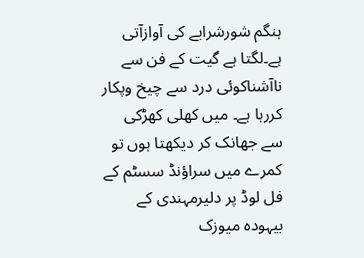ہنگم شورشرابے کی آوازآتی ہے۔لگتا ہے گیت کے فن سے ناآشناکوئی درد سے چیخ وپکار کررہا ہے۔ میں کھلی کھڑکی سے جھانک کر دیکھتا ہوں تو کمرے میں سراؤنڈ سسٹم کے فل لوڈ پر دلیرمہندی کے بیہودہ میوزک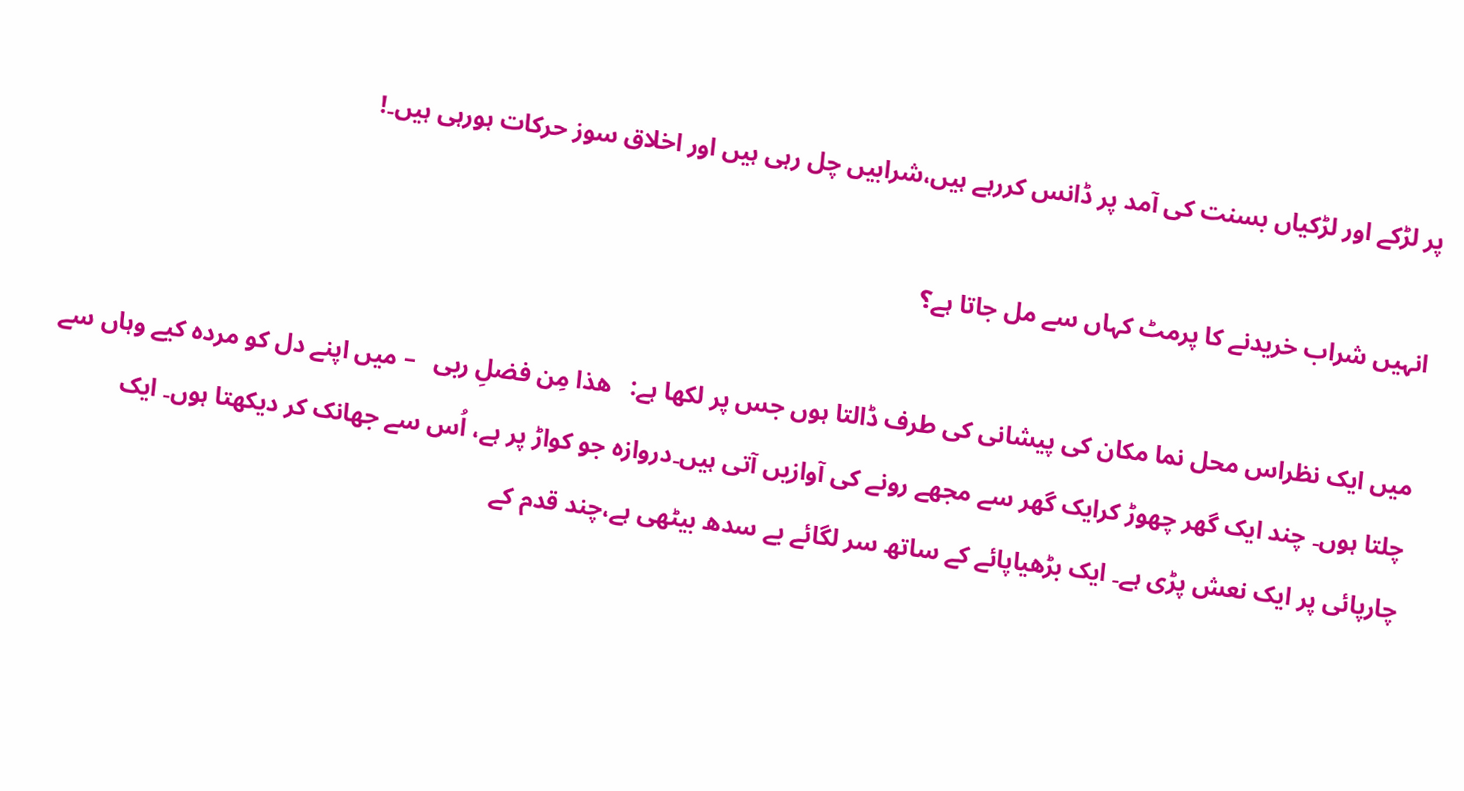پر لڑکے اور لڑکیاں بسنت کی آمد پر ڈانس کررہے ہیں،شرابیں چل رہی ہیں اور اخلاق سوز حرکات ہورہی ہیں۔!

انہیں شراب خریدنے کا پرمٹ کہاں سے مل جاتا ہے؟

میں ایک نظراس محل نما مکان کی پیشانی کی طرف ڈالتا ہوں جس پر لکھا ہے:   ھذا مِن فضلِ ربی   – میں اپنے دل کو مردہ کیے وہاں سے چلتا ہوں۔ چند ایک گھر چھوڑ کرایک گھر سے مجھے رونے کی آوازیں آتی ہیں۔دروازہ جو کواڑ پر ہے، اُس سے جھانک کر دیکھتا ہوں۔ ایک چارپائی پر ایک نعش پڑی ہے۔ ایک بڑھیاپائے کے ساتھ سر لگائے بے سدھ بیٹھی ہے،چند قدم کے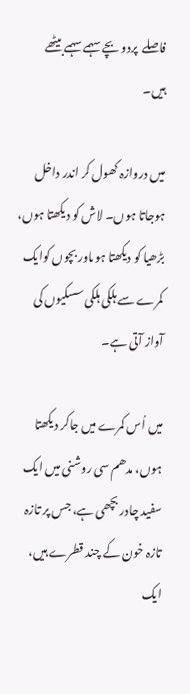فاصلے  پردو بچے سہمے سہمے بیٹھے ہیں۔

میں دروازہ کھول کر اندر داخل ہوجاتا ہوں۔ لاش کو دیکھتا ہوں، بڑھیا کو دیکھتا ہوںاور بچوں کوایک کمرے سے ہلکی ہلکی سسکیوں کی آواز آتی ہے۔

میں اُس کمرے میں جاکر دیکھتا ہوں، مدھم سی روشنی میں ایک سفید چادر بچھی ہے، جس پر تازہ تازہ خون کے چند قطرے ہیں، ایک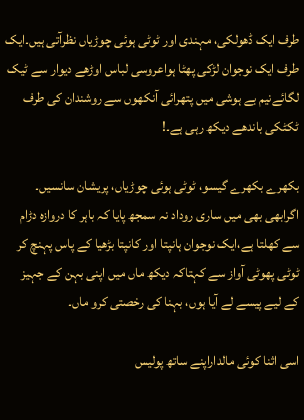طرف ایک ڈھولکی، مہندی اور ٹوٹی ہوئی چوڑیاں نظرآتی ہیں۔ایک طرف ایک نوجوان لڑکی پھٹا ہواعروسی لباس اوڑھے دیوار سے ٹیک لگائےنیم بے ہوشی میں پتھرائی آنکھوں سے روشندان کی طرف ٹکٹکی باندھے دیکھ رہی ہے۔!

بکھرے بکھرے گیسو، ٹوٹی ہوئی چوڑیاں، پریشان سانسیں۔ اگرابھی بھی میں ساری روداد نہ سمجھ پایا کہ باہر کا دروازہ دڑام سے کھلتا ہے،ایک نوجوان ہانپتا اور کانپتا بڑھیا کے پاس پہنچ کر ٹوٹی پھوٹی آواز سے کہتاکہ دیکھ ماں میں اپنی بہن کے جہیز کے لیے پیسے لے آیا ہوں، بہنا کی رخصتی کرو ماں۔

اسی اثنا کوئی مالداراپنے ساتھ پولیس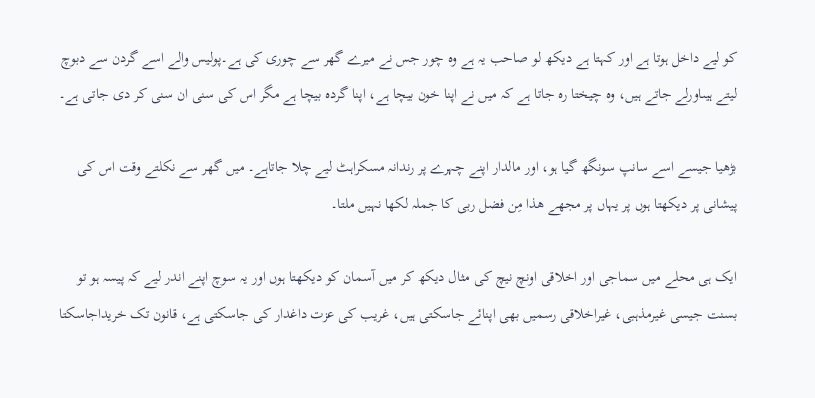کو لیے داخل ہوتا ہے اور کہتا ہے دیکھ لو صاحب یہ ہے وہ چور جس نے میرے گھر سے چوری کی ہے۔پولیس والے اسے گردن سے دبوچ لیتے ہیںاورلے جاتے ہیں، وہ چیختا رہ جاتا ہے کہ میں نے اپنا خون بیچا ہے، اپنا گردہ بیچا ہے مگر اس کی سنی ان سنی کر دی جاتی ہے۔

بڑھیا جیسے اسے سانپ سونگھ گیا ہو، اور مالدار اپنے چہرے پر رندانہ مسکراہٹ لیے چلا جاتاہے۔ میں گھر سے نکلتے وقت اس کی پیشانی پر دیکھتا ہوں پر یہاں پر مجھے ھذا مِن فضل ربی کا جملہ لکھا نہیں ملتا۔

ایک ہی محلے میں سماجی اور اخلاقی اونچ نیچ کی مثال دیکھ کر میں آسمان کو دیکھتا ہوں اور یہ سوچ اپنے اندر لیے کہ پیسہ ہو تو بسنت جیسی غیرمذہبی، غیراخلاقی رسمیں بھی اپنائے جاسکتی ہیں، غریب کی عزت داغدار کی جاسکتی ہے، قانون تک خریداجاسکتا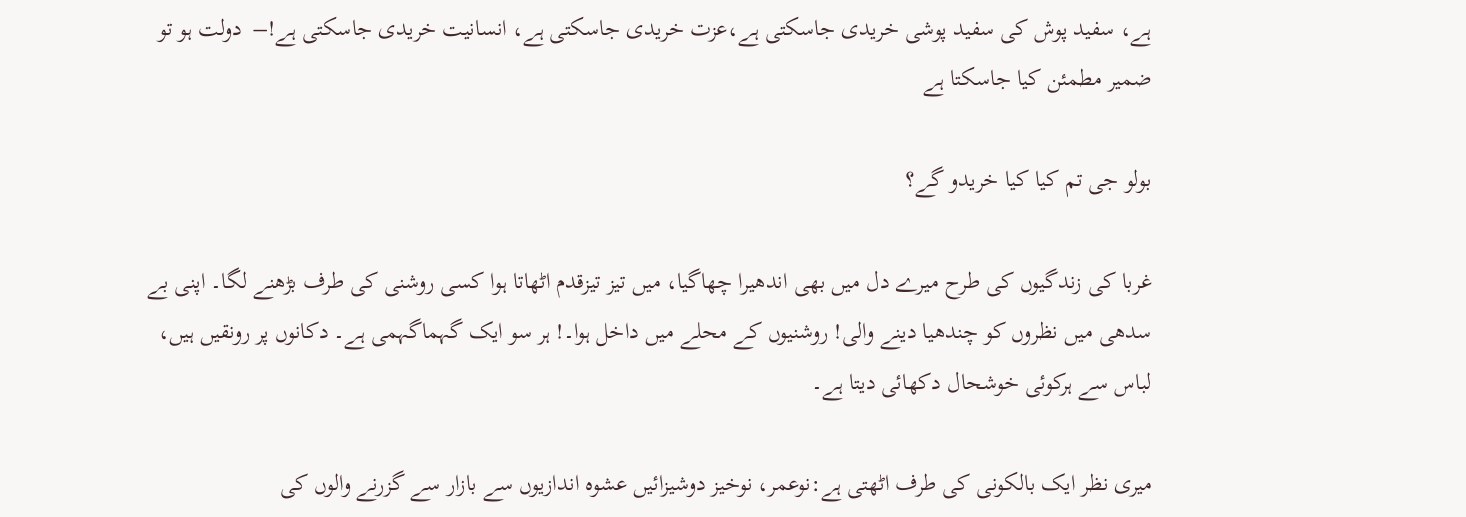ہے، سفید پوش کی سفید پوشی خریدی جاسکتی ہے،عزت خریدی جاسکتی ہے، انسانیت خریدی جاسکتی ہے!–  دولت ہو تو ضمیر مطمئن کیا جاسکتا ہے

بولو جی تم کیا کیا خریدو گے؟

غربا کی زندگیوں کی طرح میرے دل میں بھی اندھیرا چھاگیا، میں تیز تیزقدم اٹھاتا ہوا کسی روشنی کی طرف بڑھنے لگا۔ اپنی بے سدھی میں نظروں کو چندھیا دینے والی! روشنیوں کے محلے میں داخل ہوا۔! ہر سو ایک گہماگہمی ہے۔ دکانوں پر رونقیں ہیں، لباس سے ہرکوئی خوشحال دکھائی دیتا ہے۔

میری نظر ایک بالکونی کی طرف اٹھتی ہے:نوعمر، نوخیز دوشیزائیں عشوہ اندازیوں سے بازار سے گزرنے والوں کی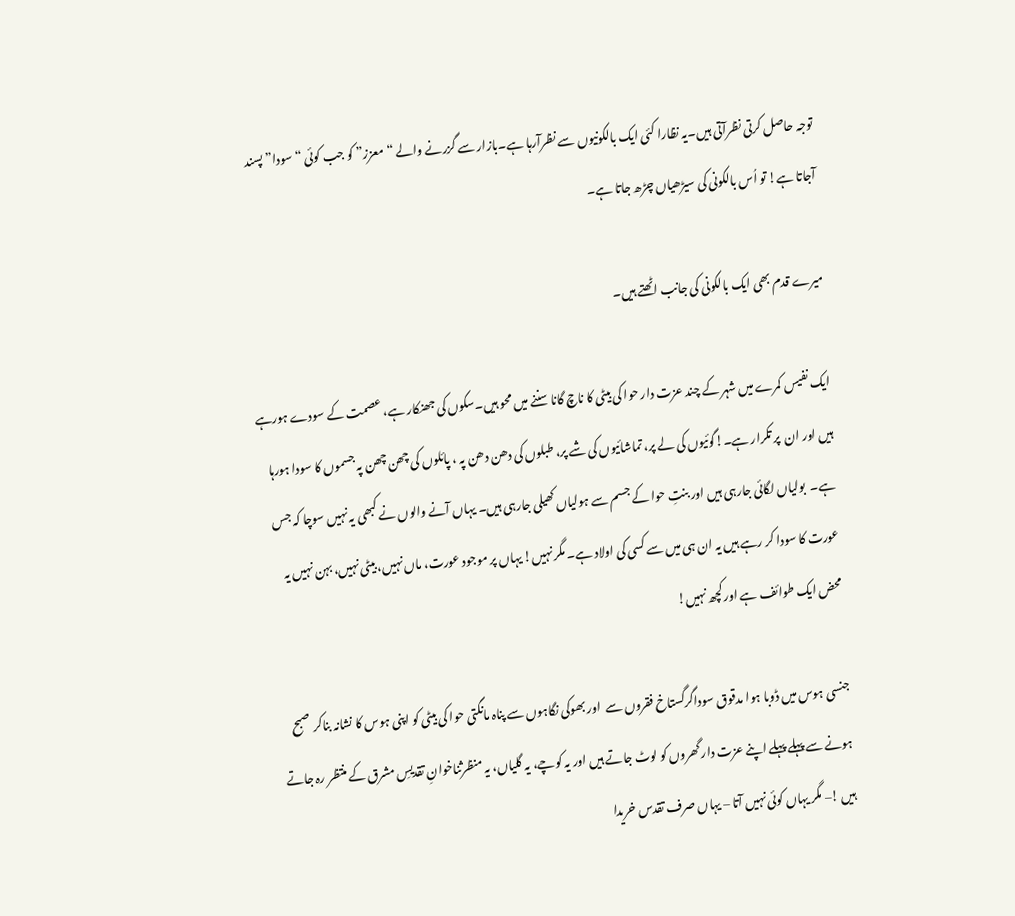توجہ حاصل کرتی نظرآتی ہیں۔یہ نظارا کئی ایک بالکونیوں سے نظرآرہا ہے۔بازار سے گزرنے والے “معزز” کو جب کوئی “سودا” پسند آجاتا ہے! تو اُس بالکونی کی سیڑھیاں چڑھ جاتا ہے۔

میرے قدم بھی ایک بالکونی کی جانب اٹھتے ہیں۔

ایک نفیس کمرے میں شہر کے چند عزت دار حوا کی بیٹی کا ناچ گانا سننے میں محو ہیں۔سکوں کی جھنکار ہے، عصمت کے سودے ہورہے ہیں اور ان  پر تکرار ہے۔!گوئیوں کی لے پر، تماشائیوں کی شے پر، طبلوں کی دھن دھن پہ ، پائلوں کی چھن چھن پہ جسموں کا سودا ہورہا ہے۔  بولیاں لگائی جارہی ہیں اور بنتِ حوا کے جسم سے ہولیاں کھیلی جارہی ہیں۔ یہاں آنے والوں نے کبھی یہ نہیں سوچا کہ جس عورت کا سودا کر رہے ہیں یہ ان ہی میں سے کسی کی اولاد ہے۔ مگر نہیں! یہاں پر موجود عورت، ماں نہیں، بیٹی نہیں، بہن نہیں یہ محض ایک طوائف ہے اور کچھ نہیں!

جنسی ہوس میں ڈوبا ہوا مدقوق سوداگرگستاخ فقروں سے  اور بھوکی نگاہوں سے پناہ مانگتی حوا کی بیٹی کو اپنی ہوس کا نشانہ بناکر صبح ہونے سے پہلے پہلے اپنے عزت دار گھروں کو لوٹ جاتے ہیں اور یہ کوچے، یہ گلیاں، یہ منظرثناخوانِ تقدیسِ مشرق کے منتظر رہ جاتے ہیں !– مگر یہاں کوئی نہیں آتا – یہاں صرف تقدس خریدا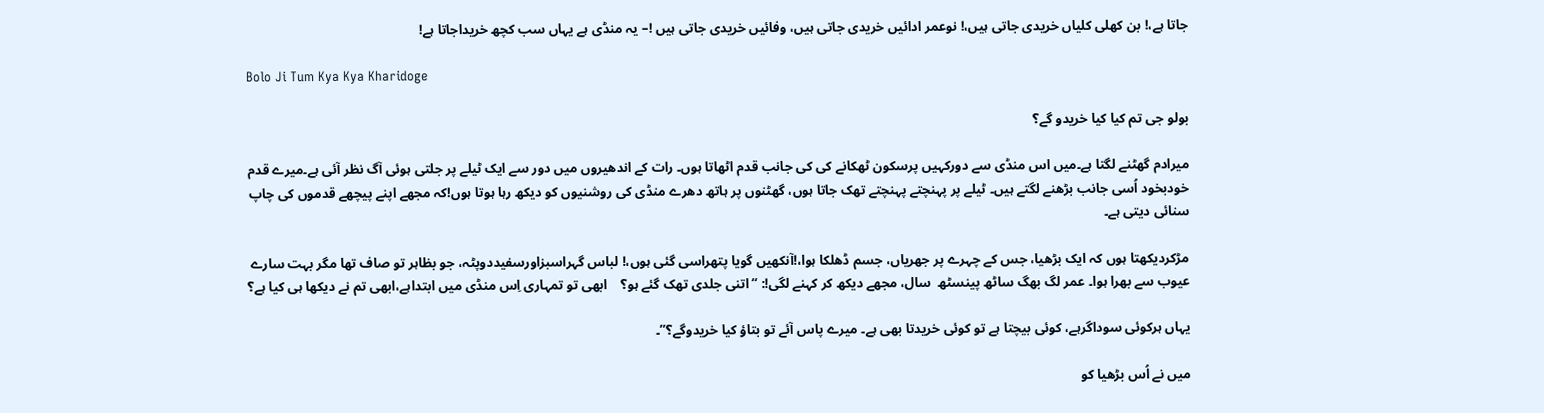جاتا ہے،! بن کھلی کلیاں خریدی جاتی ہیں،! نوعمر ادائیں خریدی جاتی ہیں، وفائیں خریدی جاتی ہیں !– یہ منڈی ہے یہاں سب کچھ خریداجاتا ہے!

Bolo Ji Tum Kya Kya Kharidoge

بولو جی تم کیا کیا خریدو گے؟

میرادم گھٹنے لگتا ہے۔میں اس منڈی سے دورکہیں پرسکون ٹھکانے کی کی جانب قدم اٹھاتا ہوں۔ رات کے اندھیروں میں دور سے ایک ٹیلے پر جلتی ہوئی آگ نظر آئی ہے۔میرے قدم خودبخود اُسی جانب بڑھنے لگتے ہیں۔ ٹیلے پر پہنچتے پہنچتے تھک جاتا ہوں، گھٹنوں پر ہاتھ دھرے منڈی کی روشنیوں کو دیکھ رہا ہوتا ہوں!کہ مجھے اپنے پیچھے قدموں کی چاپ سنائی دیتی ہے۔

مڑکردیکھتا ہوں کہ ایک بڑھیا، جس کے چہرے پر جھریاں، جسم ڈھلکا ہوا،!آنکھیں گویا پتھراسی گئی ہوں،! لباس گہراسبزاورسفیددوپٹہ، جو بظاہر تو صاف تھا مگر بہت سارے عیوب سے بھرا ہوا۔ عمر لگ بھگ ساٹھ پینسٹھ  سال، مجھے دیکھ کر کہنے لگی!: “اتنی جلدی تھک گئے ہو؟    ابھی تو تمہاری اِس منڈی میں ابتداہے،ابھی تم نے دیکھا ہی کیا ہے؟

یہاں ہرکوئی سوداگرہے، کوئی بیچتا ہے تو کوئی خریدتا بھی ہے۔ میرے پاس آئے تو بتاؤ کیا خریدوگے؟”۔

میں نے اُس بڑھیا کو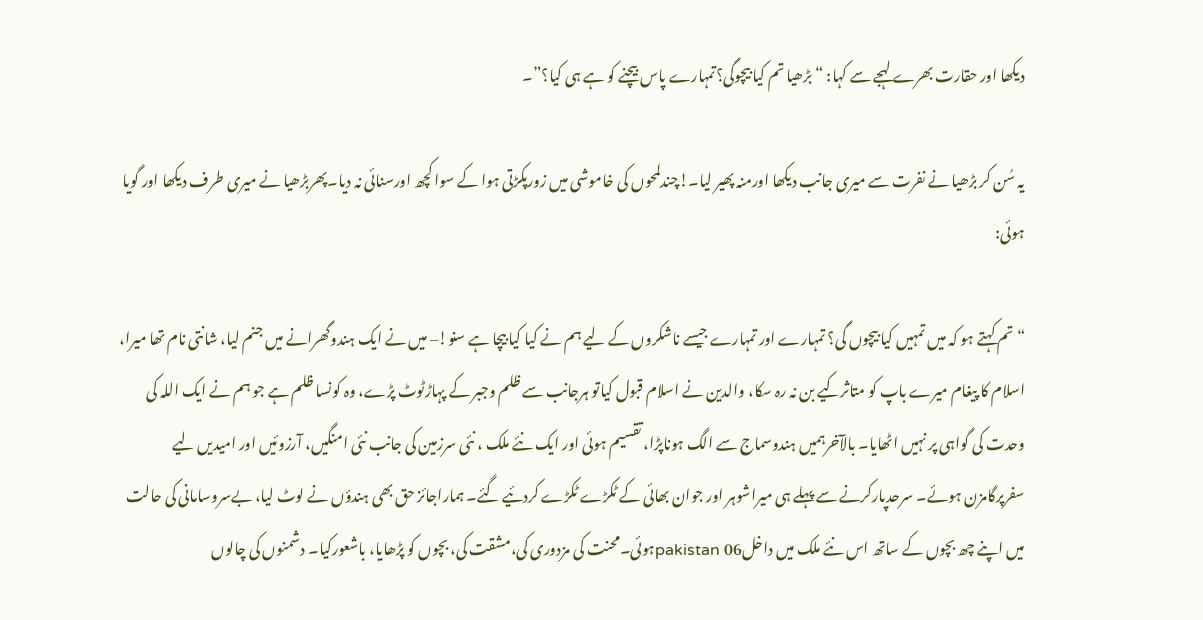دیکھا اور حقارت بھرے لہجے سے کہا: “بڑھیا تم کیا بیچوگی؟تمہارے پاس بیچنے کو ہے ہی کیا؟”۔

یہ سُن کر بڑھیا نے نفرت سے میری جانب دیکھا اورمنہ پھیر لیا۔!چندلمحوں کی خاموشی میں زورپکڑتی ہوا کے سوا کچھ اورسنائی نہ دیا۔پھربڑھیا نے میری طرف دیکھا اور گویا ہوئی:

“تم کہتے ہو کہ میں تمہیں کیا بیچوں گی؟ تمہارے اور تمہارے جیسے ناشکروں کے لیے ہم نے کیا کیا بیچا ہے سنو!– میں نے ایک ہندوگھرانے میں جنم لیا، شانتی نام تھا میرا، اسلام کا پیغام میرے باپ کو متاثرکیے بن نہ رہ سکا، والدین نے اسلام قبول کیاتو ہرجانب سے ظلم وجبر کے پہاڑٹوٹ پڑے، وہ کونسا ظلم ہے جو ہم نے ایک اللہ کی وحدت کی گواہی پر نہیں اٹھایا۔ بالآخرہمیں ہندوسماج سے الگ ہوناپڑا، تقسیم ہوئی اور ایک نئے ملک ، نئی سرزمین کی جانب نئی امنگیں، آرزوئیں اور امیدیں لیے سفرپرگامزن ہوئے۔ سرحدپارکرنے سے پہلے ہی میراشوہر اور جوان بھائی کے ٹکڑے ٹکڑے کردئیے گئے۔ ہماراجائز حق بھی ہندؤں نے لوٹ لیا، بےسروسامانی کی حالت میں اپنے چھ بچوں کے ساتھ اس نئے ملک میں داخلpakistan 06ہوئی۔محنت کی مزدوری کی،مشقت کی، بچوں کو پڑھایا، باشعورکیا۔ دشمنوں کی چالوں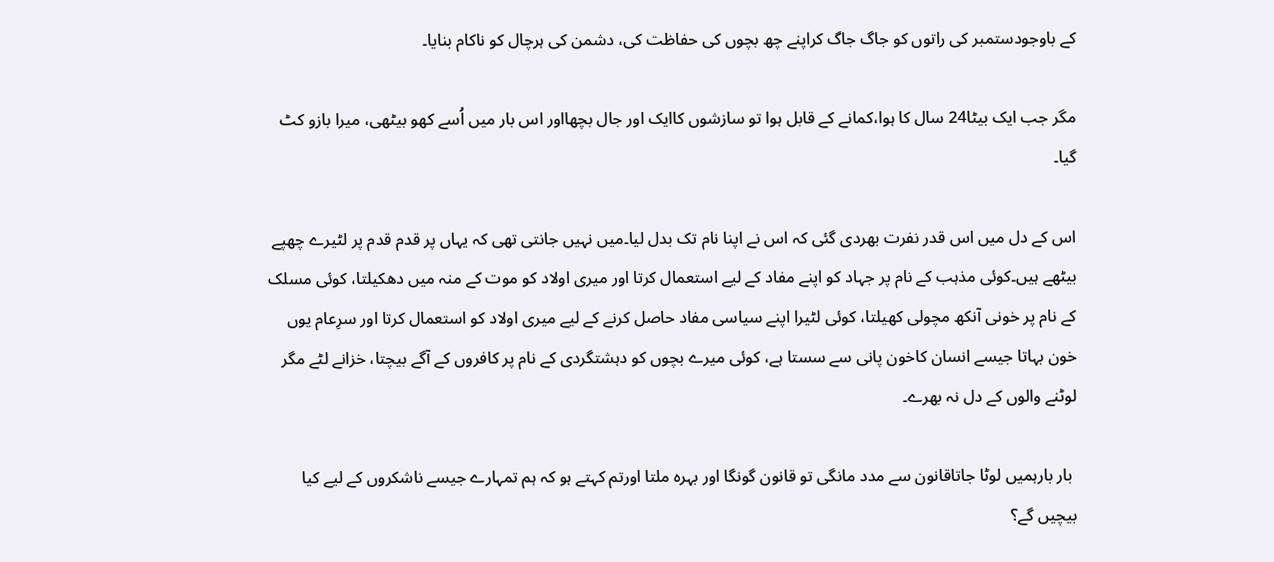کے باوجودستمبر کی راتوں کو جاگ جاگ کراپنے چھ بچوں کی حفاظت کی، دشمن کی ہرچال کو ناکام بنایا۔

مگر جب ایک بیٹا24 سال کا ہوا،کمانے کے قابل ہوا تو سازشوں کاایک اور جال بچھااور اس بار میں اُسے کھو بیٹھی، میرا بازو کٹ گیا۔

اس کے دل میں اس قدر نفرت بھردی گئی کہ اس نے اپنا نام تک بدل لیا۔میں نہیں جانتی تھی کہ یہاں پر قدم قدم پر لٹیرے چھپے بیٹھے ہیں۔کوئی مذہب کے نام پر جہاد کو اپنے مفاد کے لیے استعمال کرتا اور میری اولاد کو موت کے منہ میں دھکیلتا، کوئی مسلک کے نام پر خونی آنکھ مچولی کھیلتا، کوئی لٹیرا اپنے سیاسی مفاد حاصل کرنے کے لیے میری اولاد کو استعمال کرتا اور سرِعام یوں خون بہاتا جیسے انسان کاخون پانی سے سستا ہے، کوئی میرے بچوں کو دہشتگردی کے نام پر کافروں کے آگے بیچتا، خزانے لٹے مگر لوٹنے والوں کے دل نہ بھرے۔

 بار بارہمیں لوٹا جاتاقانون سے مدد مانگی تو قانون گونگا اور بہرہ ملتا اورتم کہتے ہو کہ ہم تمہارے جیسے ناشکروں کے لیے کیا بیچیں گے؟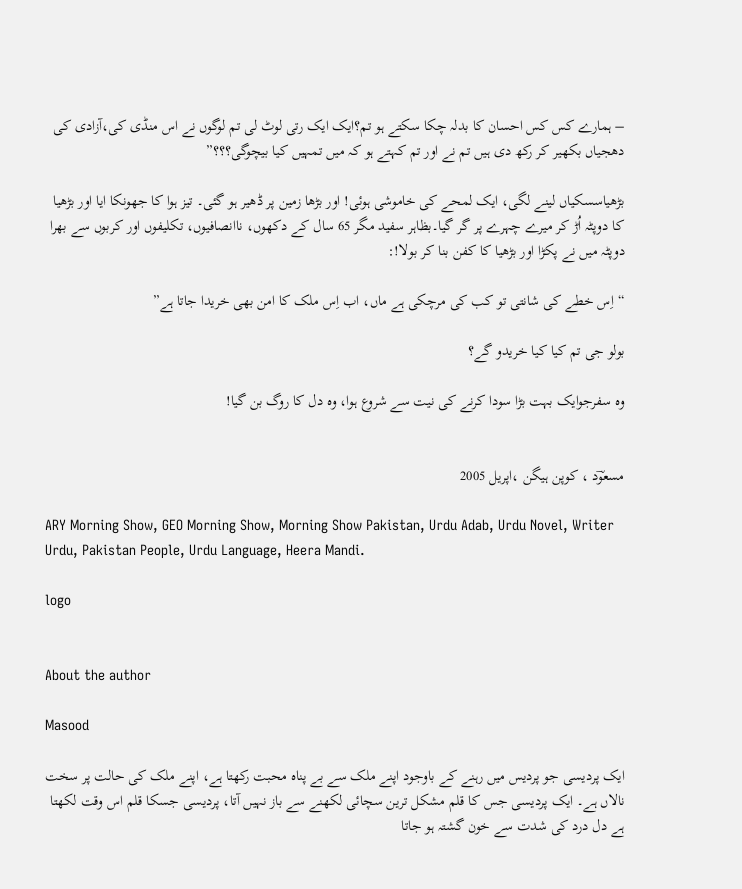– ہمارے کس کس احسان کا بدلہ چکا سکتے ہو تم؟ایک ایک رتی لوٹ لی تم لوگوں نے اس منڈی کی،آزادی کی دھجیاں بکھیر کر رکھ دی ہیں تم نے اور تم کہتے ہو کہ میں تمہیں کیا بیچوگی؟؟؟”

بڑھیاسسکیاں لینے لگی، ایک لمحے کی خاموشی ہوئی! اور بڑھا زمین پر ڈھیر ہو گئی۔ تیز ہوا کا جھونکا ایا اور بڑھیا کا دوپٹہ اُڑ کر میرے چہرے پر گر گیا۔بظاہر سفید مگر 65 سال کے دکھوں، ناانصافیوں، تکلیفوں اور کربوں سے بھرا دوپٹہ میں نے پکڑا اور بڑھیا کا کفن بنا کر بولا!:

“اِس خطے کی شانتی تو کب کی مرچکی ہے ماں، اب اِس ملک کا امن بھی خریدا جاتا ہے”

بولو جی تم کیا کیا خریدو گے؟

وہ سفرجوایک بہت بڑا سودا کرنے کی نیت سے شروع ہوا، وہ دل کا روگ بن گیا!


مسعوؔد ، کوپن ہیگن ،اپریل 2005

ARY Morning Show, GEO Morning Show, Morning Show Pakistan, Urdu Adab, Urdu Novel, Writer Urdu, Pakistan People, Urdu Language, Heera Mandi.

logo


About the author

Masood

ایک پردیسی جو پردیس میں رہنے کے باوجود اپنے ملک سے بے پناہ محبت رکھتا ہے، اپنے ملک کی حالت پر سخت نالاں ہے۔ ایک پردیسی جس کا قلم مشکل ترین سچائی لکھنے سے باز نہیں آتا، پردیسی جسکا قلم اس وقت لکھتا ہے دل درد کی شدت سے خون گشتہ ہو جاتا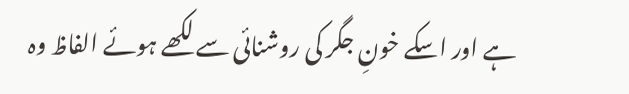ہے اور اسکے خونِ جگر کی روشنائی سے لکھے ہوئے الفاظ وہ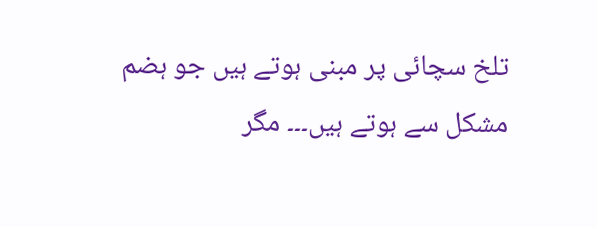تلخ سچائی پر مبنی ہوتے ہیں جو ہضم مشکل سے ہوتے ہیں۔۔۔ مگر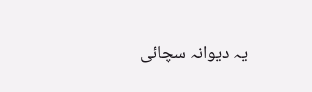یہ دیوانہ سچائی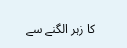کا زہر الگنے سے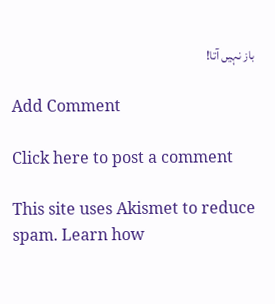باز نہیں آتا!

Add Comment

Click here to post a comment

This site uses Akismet to reduce spam. Learn how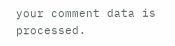your comment data is processed.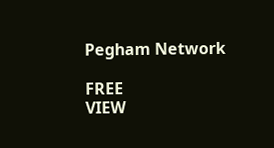Pegham Network

FREE
VIEW